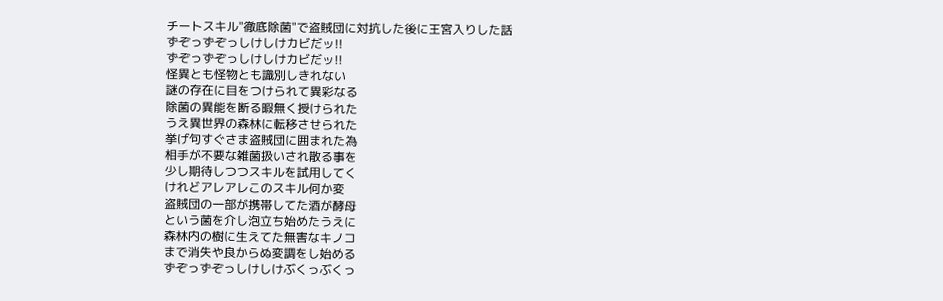チートスキル"徹底除菌"で盗賊団に対抗した後に王宮入りした話
ずぞっずぞっしけしけカビだッ!!
ずぞっずぞっしけしけカビだッ!!
怪異とも怪物とも識別しきれない
謎の存在に目をつけられて異彩なる
除菌の異能を断る暇無く授けられた
うえ異世界の森林に転移させられた
挙げ句すぐさま盗賊団に囲まれた為
相手が不要な雑菌扱いされ散る事を
少し期待しつつスキルを試用してく
けれどアレアレこのスキル何か変
盗賊団の一部が携帯してた酒が酵母
という菌を介し泡立ち始めたうえに
森林内の樹に生えてた無害なキノコ
まで消失や良からぬ変調をし始める
ずぞっずぞっしけしけぶくっぶくっ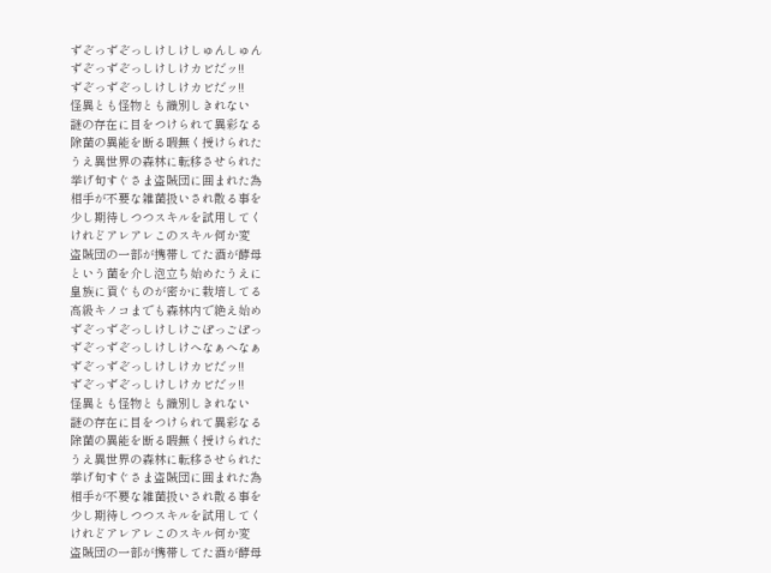ずぞっずぞっしけしけしゅんしゅん
ずぞっずぞっしけしけカビだッ!!
ずぞっずぞっしけしけカビだッ!!
怪異とも怪物とも識別しきれない
謎の存在に目をつけられて異彩なる
除菌の異能を断る暇無く授けられた
うえ異世界の森林に転移させられた
挙げ句すぐさま盗賊団に囲まれた為
相手が不要な雑菌扱いされ散る事を
少し期待しつつスキルを試用してく
けれどアレアレこのスキル何か変
盗賊団の一部が携帯してた酒が酵母
という菌を介し泡立ち始めたうえに
皇族に貢ぐものが密かに栽培してる
高級キノコまでも森林内で絶え始め
ずぞっずぞっしけしけごぽっごぽっ
ずぞっずぞっしけしけへなぁへなぁ
ずぞっずぞっしけしけカビだッ!!
ずぞっずぞっしけしけカビだッ!!
怪異とも怪物とも識別しきれない
謎の存在に目をつけられて異彩なる
除菌の異能を断る暇無く授けられた
うえ異世界の森林に転移させられた
挙げ句すぐさま盗賊団に囲まれた為
相手が不要な雑菌扱いされ散る事を
少し期待しつつスキルを試用してく
けれどアレアレこのスキル何か変
盗賊団の一部が携帯してた酒が酵母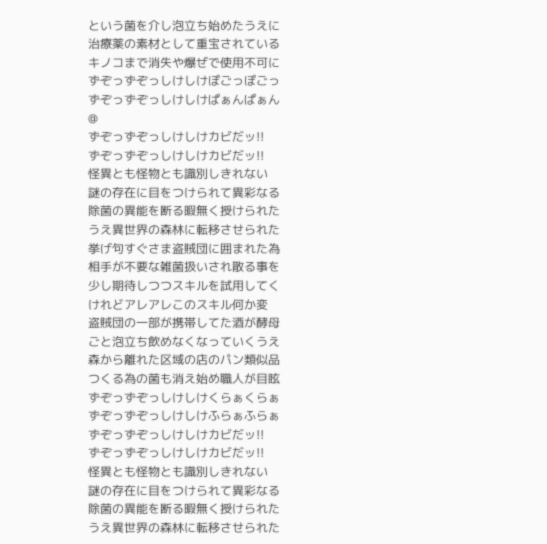という菌を介し泡立ち始めたうえに
治療薬の素材として重宝されている
キノコまで消失や爆ぜで使用不可に
ずぞっずぞっしけしけぽごっぽごっ
ずぞっずぞっしけしけぱぁんぱぁん
@
ずぞっずぞっしけしけカビだッ!!
ずぞっずぞっしけしけカビだッ!!
怪異とも怪物とも識別しきれない
謎の存在に目をつけられて異彩なる
除菌の異能を断る暇無く授けられた
うえ異世界の森林に転移させられた
挙げ句すぐさま盗賊団に囲まれた為
相手が不要な雑菌扱いされ散る事を
少し期待しつつスキルを試用してく
けれどアレアレこのスキル何か変
盗賊団の一部が携帯してた酒が酵母
ごと泡立ち飲めなくなっていくうえ
森から離れた区域の店のパン類似品
つくる為の菌も消え始め職人が目眩
ずぞっずぞっしけしけくらぁくらぁ
ずぞっずぞっしけしけふらぁふらぁ
ずぞっずぞっしけしけカビだッ!!
ずぞっずぞっしけしけカビだッ!!
怪異とも怪物とも識別しきれない
謎の存在に目をつけられて異彩なる
除菌の異能を断る暇無く授けられた
うえ異世界の森林に転移させられた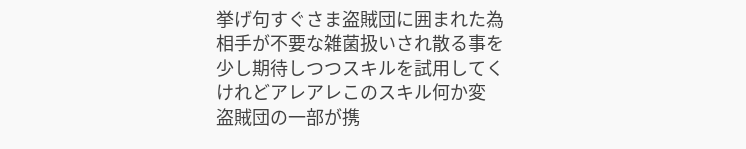挙げ句すぐさま盗賊団に囲まれた為
相手が不要な雑菌扱いされ散る事を
少し期待しつつスキルを試用してく
けれどアレアレこのスキル何か変
盗賊団の一部が携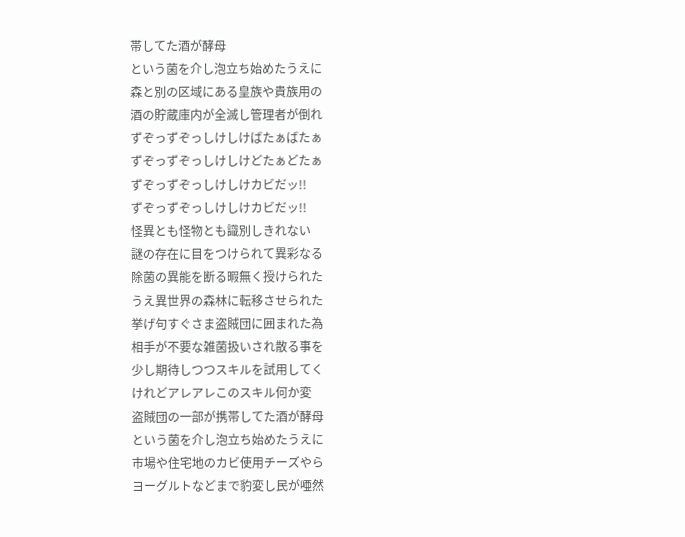帯してた酒が酵母
という菌を介し泡立ち始めたうえに
森と別の区域にある皇族や貴族用の
酒の貯蔵庫内が全滅し管理者が倒れ
ずぞっずぞっしけしけばたぁばたぁ
ずぞっずぞっしけしけどたぁどたぁ
ずぞっずぞっしけしけカビだッ!!
ずぞっずぞっしけしけカビだッ!!
怪異とも怪物とも識別しきれない
謎の存在に目をつけられて異彩なる
除菌の異能を断る暇無く授けられた
うえ異世界の森林に転移させられた
挙げ句すぐさま盗賊団に囲まれた為
相手が不要な雑菌扱いされ散る事を
少し期待しつつスキルを試用してく
けれどアレアレこのスキル何か変
盗賊団の一部が携帯してた酒が酵母
という菌を介し泡立ち始めたうえに
市場や住宅地のカビ使用チーズやら
ヨーグルトなどまで豹変し民が唖然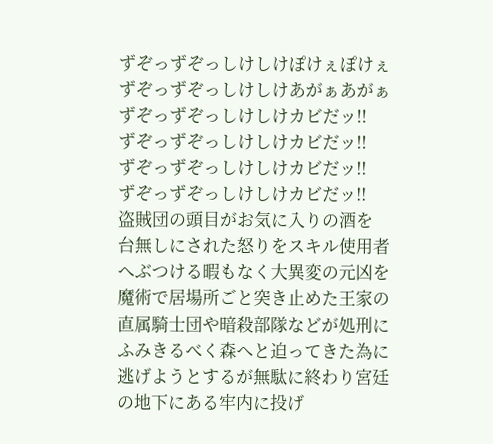ずぞっずぞっしけしけぽけぇぽけぇ
ずぞっずぞっしけしけあがぁあがぁ
ずぞっずぞっしけしけカビだッ!!
ずぞっずぞっしけしけカビだッ!!
ずぞっずぞっしけしけカビだッ!!
ずぞっずぞっしけしけカビだッ!!
盗賊団の頭目がお気に入りの酒を
台無しにされた怒りをスキル使用者
へぶつける暇もなく大異変の元凶を
魔術で居場所ごと突き止めた王家の
直属騎士団や暗殺部隊などが処刑に
ふみきるべく森へと迫ってきた為に
逃げようとするが無駄に終わり宮廷
の地下にある牢内に投げ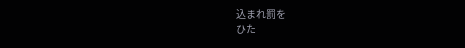込まれ罰を
ひた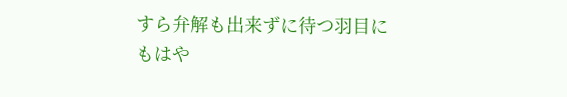すら弁解も出来ずに待つ羽目に
もはや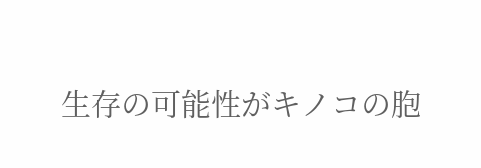生存の可能性がキノコの胞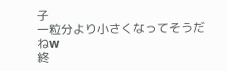子
一粒分より小さくなってそうだねw
終